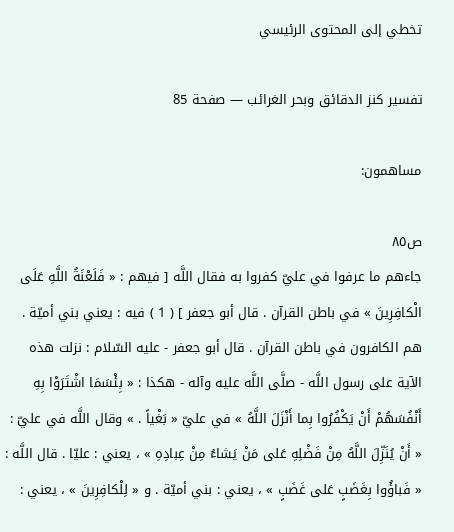تخطي إلى المحتوى الرئيسي

تفسير كنز الدقائق وبحر الغرائب — صفحة 85

مساهمون:

ص٨٥
جاءهم ما عرفوا في عليّ كفروا به فقال اللَّه [ فيهم : « فَلَعْنَةُ اللَّهِ عَلَى الْكافِرِينَ » في باطن القرآن . قال أبو جعفر ] ( 1 ) فيه : يعني بني أميّة . هم الكافرون في باطن القرآن . قال أبو جعفر - عليه السّلام : نزلت هذه الآية على رسول اللَّه - صلَّى اللَّه عليه وآله - هكذا : « بِئْسَمَا اشْتَرَوْا بِهِ أَنْفُسَهُمْ أَنْ يَكْفُرُوا بِما أَنْزَلَ اللَّهُ » في عليّ « بَغْياً . » وقال اللَّه في عليّ : « أَنْ يُنَزِّلَ اللَّهُ مِنْ فَضْلِهِ عَلى مَنْ يَشاءُ مِنْ عِبادِهِ » ، يعني : عليّا . قال اللَّه : « فَباؤُوا بِغَضَبٍ عَلى غَضَبٍ » ، يعني : بني أميّة . و « لِلْكافِرِينَ » ، يعني :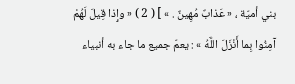بني أميّة ، « عَذابٌ مُهِينٌ . » ] ( 2 ) « وإِذا قِيلَ لَهُمْ آمِنُوا بِما أَنْزَلَ اللَّهُ » : يعمّ جميع ما جاء به أنبياء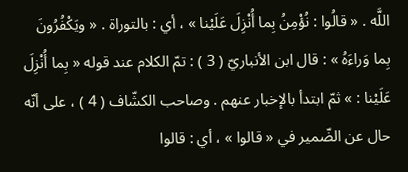اللَّه . « قالُوا : نُؤْمِنُ بِما أُنْزِلَ عَلَيْنا » ، أي : بالتوراة . « ويَكْفُرُونَ بِما وَراءَهُ » : قال ابن الأنباريّ ( 3 ) : تمّ الكلام عند قوله « بِما أُنْزِلَ عَلَيْنا : » ثمّ ابتدأ بالإخبار عنهم . وصاحب الكشّاف ( 4 ) ، على أنّه حال عن الضّمير في « قالوا » ، أي : قالوا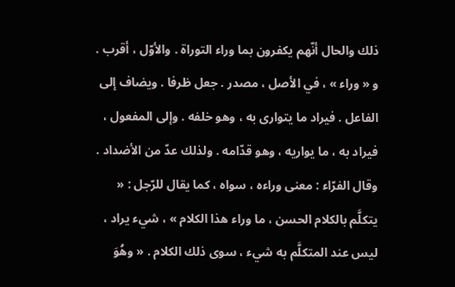ذلك والحال أنّهم يكفرون بما وراء التوراة . والأوّل ، أقرب . و « وراء » ، في الأصل ، مصدر . جعل ظرفا . ويضاف إلى الفاعل . فيراد ما يتوارى به ، وهو خلفه . وإلى المفعول ، فيراد به ، ما يواريه ، وهو قدّامه . ولذلك عدّ من الأضداد . وقال الفرّاء : معنى وراءه ، سواه ، كما يقال للرّجل : « يتكلَّم بالكلام الحسن ، ما وراء هذا الكلام » ، شيء يراد ، ليس عند المتكلَّم به شيء ، سوى ذلك الكلام . « وهُوَ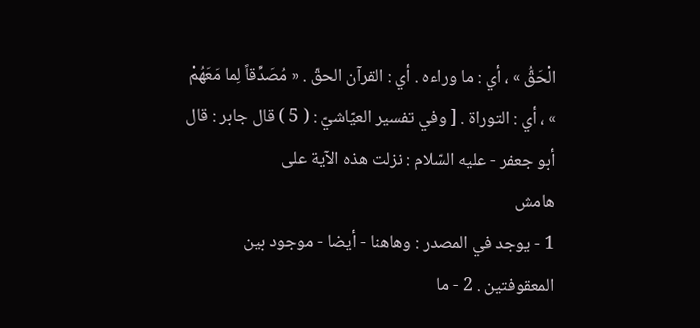الْحَقُّ » ، أي : ما وراءه . أي : القرآن الحقّ . « مُصَدِّقاً لِما مَعَهُمْ » ، أي : التوراة . [ وفي تفسير العيّاشيّ : ( 5 ) قال جابر : قال أبو جعفر - عليه السّلام : نزلت هذه الآية على
هامش
1 - يوجد في المصدر : وهاهنا - أيضا - موجود بين المعقوفتين . 2 - ما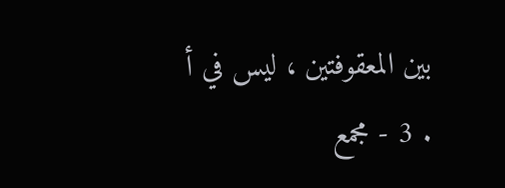بين المعقوفتين ، ليس في أ . 3 - مجمع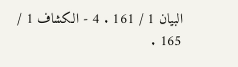البيان 1 / 161 . 4 - الكشاف 1 / 165 .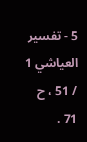5 - تفسير العياشي 1 / 51 ، ح 71 .